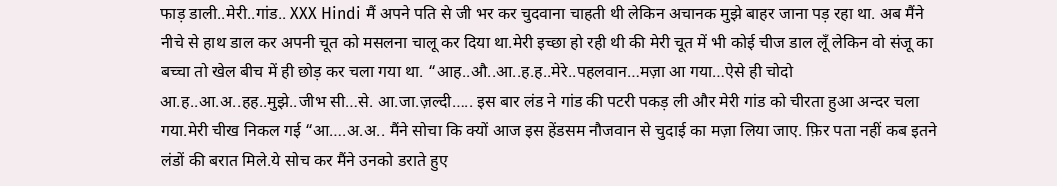फाड़ डाली..मेरी..गांड.. XXX Hindi मैं अपने पति से जी भर कर चुदवाना चाहती थी लेकिन अचानक मुझे बाहर जाना पड़ रहा था. अब मैंने नीचे से हाथ डाल कर अपनी चूत को मसलना चालू कर दिया था.मेरी इच्छा हो रही थी की मेरी चूत में भी कोई चीज डाल लूँ लेकिन वो संजू का बच्चा तो खेल बीच में ही छोड़ कर चला गया था. “आह..औ..आ..ह.ह..मेरे..पहलवान…मज़ा आ गया…ऐसे ही चोदो आ.ह..आ.अ..हह..मुझे..जीभ सी…से. आ.जा.ज़ल्दी….. इस बार लंड ने गांड की पटरी पकड़ ली और मेरी गांड को चीरता हुआ अन्दर चला गया.मेरी चीख निकल गई “आ….अ.अ.. मैंने सोचा कि क्यों आज इस हेंडसम नौजवान से चुदाई का मज़ा लिया जाए. फ़िर पता नहीं कब इतने लंडों की बरात मिले.ये सोच कर मैंने उनको डराते हुए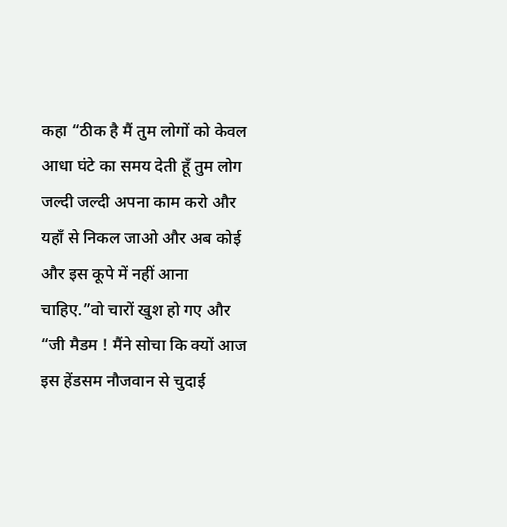कहा “ठीक है मैं तुम लोगों को केवल आधा घंटे का समय देती हूँ तुम लोग जल्दी जल्दी अपना काम करो और यहाँ से निकल जाओ और अब कोई और इस कूपे में नहीं आना चाहिए.”वो चारों खुश हो गए और “जी मैडम ! मैंने सोचा कि क्यों आज इस हेंडसम नौजवान से चुदाई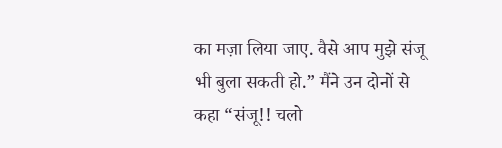का मज़ा लिया जाए. वैसे आप मुझे संजू भी बुला सकती हो.” मैंने उन दोनों से कहा “संजू!! चलो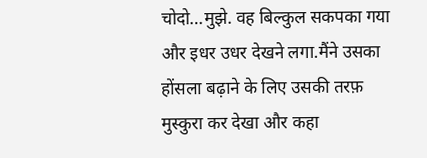चोदो…मुझे. वह बिल्कुल सकपका गया और इधर उधर देखने लगा.मैंने उसका होंसला बढ़ाने के लिए उसकी तरफ़ मुस्कुरा कर देखा और कहा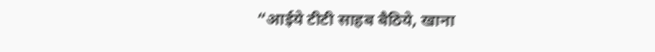“आईये टीटी साहब बैठिये, खाना